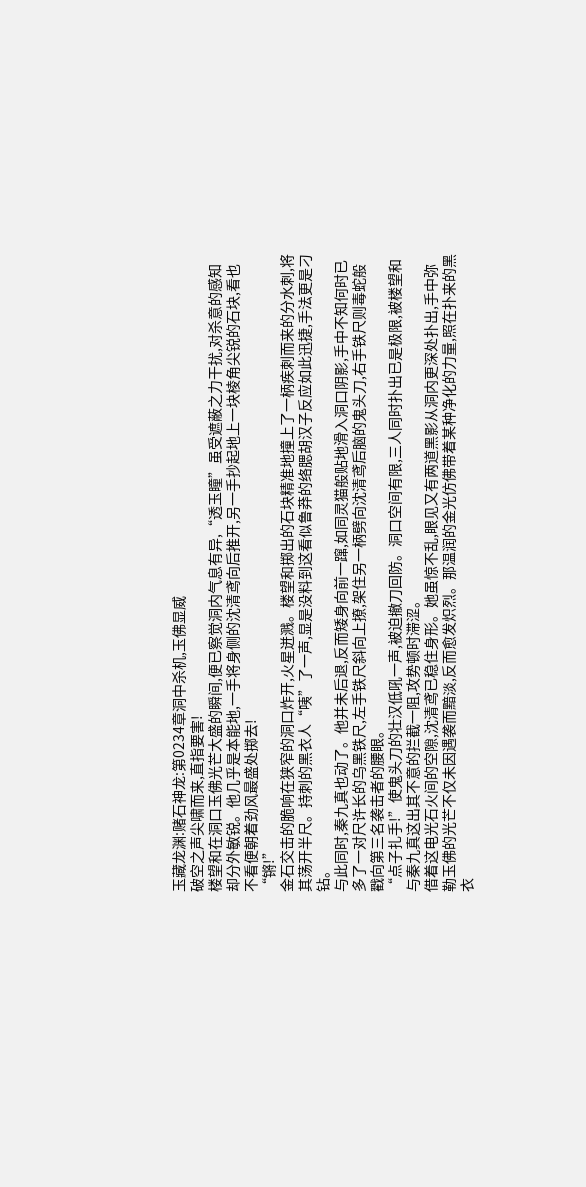玉藏龙渊:赌石神龙:第0234章洞中杀机,玉佛显威
破空之声尖啸而来,直指要害!
楼望和在洞口玉佛光芒大盛的瞬间,便已察觉洞内气息有异,“透玉瞳”虽受遮蔽之力干扰,对杀意的感知却分外敏锐。他几乎是本能地,一手将身侧的沈清鸢向后推开,另一手抄起地上一块棱角尖锐的石块,看也不看便朝着劲风最盛处掷去!
“锵!”
金石交击的脆响在狭窄的洞口炸开,火星迸溅。楼望和掷出的石块精准地撞上了一柄疾刺而来的分水刺,将其荡开半尺。持刺的黑衣人“咦”了一声,显是没料到这看似鲁莽的络腮胡汉子反应如此迅捷,手法更是刁钻。
与此同时,秦九真也动了。他并未后退,反而矮身向前一蹿,如同灵猫般贴地滑入洞口阴影,手中不知何时已多了一对尺许长的乌黑铁尺,左手铁尺斜向上撩,架住另一柄劈向沈清鸢后脑的鬼头刀,右手铁尺则毒蛇般戳向第三名袭击者的腰眼。
“点子扎手!”使鬼头刀的壮汉低吼一声,被迫撤刀回防。洞口空间有限,三人同时扑出已是极限,被楼望和与秦九真这出其不意的拦截一阻,攻势顿时滞涩。
借着这电光石火间的空隙,沈清鸢已稳住身形。她虽惊不乱,眼见又有两道黑影从洞内更深处扑出,手中弥勒玉佛的光芒不仅未因遇袭而黯淡,反而愈发炽烈。那温润的金光仿佛带着某种净化的力量,照在扑来的黑衣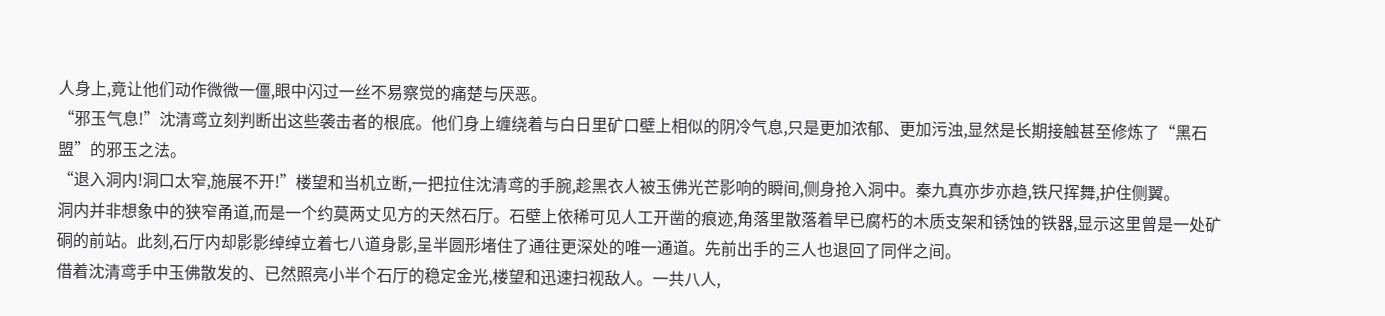人身上,竟让他们动作微微一僵,眼中闪过一丝不易察觉的痛楚与厌恶。
“邪玉气息!”沈清鸢立刻判断出这些袭击者的根底。他们身上缠绕着与白日里矿口壁上相似的阴冷气息,只是更加浓郁、更加污浊,显然是长期接触甚至修炼了“黑石盟”的邪玉之法。
“退入洞内!洞口太窄,施展不开!”楼望和当机立断,一把拉住沈清鸢的手腕,趁黑衣人被玉佛光芒影响的瞬间,侧身抢入洞中。秦九真亦步亦趋,铁尺挥舞,护住侧翼。
洞内并非想象中的狭窄甬道,而是一个约莫两丈见方的天然石厅。石壁上依稀可见人工开凿的痕迹,角落里散落着早已腐朽的木质支架和锈蚀的铁器,显示这里曾是一处矿硐的前站。此刻,石厅内却影影绰绰立着七八道身影,呈半圆形堵住了通往更深处的唯一通道。先前出手的三人也退回了同伴之间。
借着沈清鸢手中玉佛散发的、已然照亮小半个石厅的稳定金光,楼望和迅速扫视敌人。一共八人,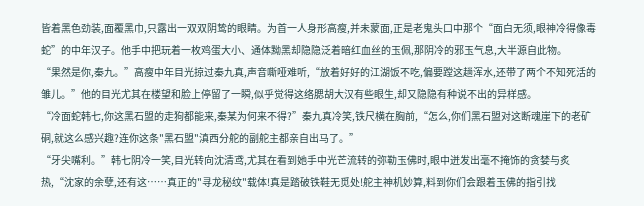皆着黑色劲装,面覆黑巾,只露出一双双阴鸷的眼睛。为首一人身形高瘦,并未蒙面,正是老鬼头口中那个“面白无须,眼神冷得像毒蛇”的中年汉子。他手中把玩着一枚鸡蛋大小、通体黝黑却隐隐泛着暗红血丝的玉佩,那阴冷的邪玉气息,大半源自此物。
“果然是你,秦九。”高瘦中年目光掠过秦九真,声音嘶哑难听,“放着好好的江湖饭不吃,偏要蹚这趟浑水,还带了两个不知死活的雏儿。”他的目光尤其在楼望和脸上停留了一瞬,似乎觉得这络腮胡大汉有些眼生,却又隐隐有种说不出的异样感。
“冷面蛇韩七,你这黑石盟的走狗都能来,秦某为何来不得?”秦九真冷笑,铁尺横在胸前,“怎么,你们黑石盟对这断魂崖下的老矿硐,就这么感兴趣?连你这条"黑石盟"滇西分舵的副舵主都亲自出马了。”
“牙尖嘴利。”韩七阴冷一笑,目光转向沈清鸢,尤其在看到她手中光芒流转的弥勒玉佛时,眼中迸发出毫不掩饰的贪婪与炙热,“沈家的余孽,还有这……真正的"寻龙秘纹"载体!真是踏破铁鞋无觅处!舵主神机妙算,料到你们会跟着玉佛的指引找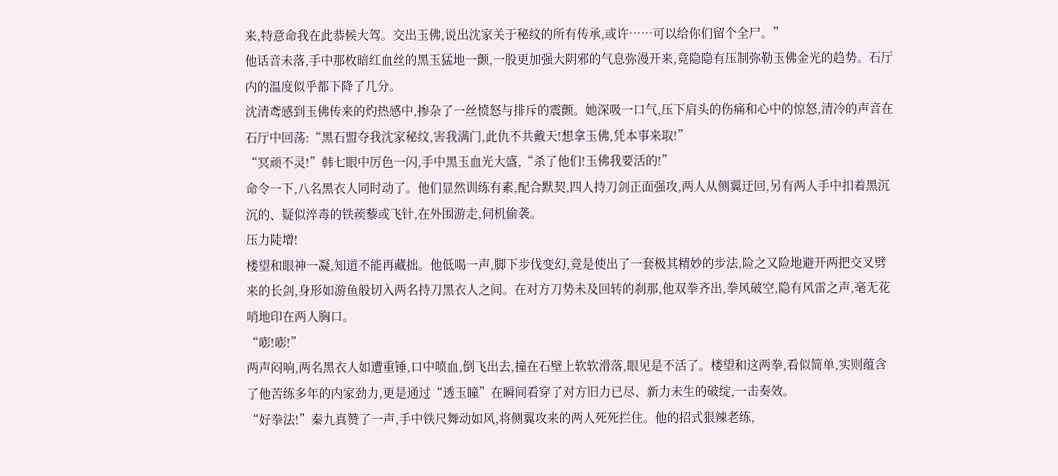来,特意命我在此恭候大驾。交出玉佛,说出沈家关于秘纹的所有传承,或许……可以给你们留个全尸。”
他话音未落,手中那枚暗红血丝的黑玉猛地一颤,一股更加强大阴邪的气息弥漫开来,竟隐隐有压制弥勒玉佛金光的趋势。石厅内的温度似乎都下降了几分。
沈清鸢感到玉佛传来的灼热感中,掺杂了一丝愤怒与排斥的震颤。她深吸一口气,压下肩头的伤痛和心中的惊怒,清冷的声音在石厅中回荡:“黑石盟夺我沈家秘纹,害我满门,此仇不共戴天!想拿玉佛,凭本事来取!”
“冥顽不灵!”韩七眼中厉色一闪,手中黑玉血光大盛,“杀了他们!玉佛我要活的!”
命令一下,八名黑衣人同时动了。他们显然训练有素,配合默契,四人持刀剑正面强攻,两人从侧翼迂回,另有两人手中扣着黑沉沉的、疑似淬毒的铁蒺藜或飞针,在外围游走,伺机偷袭。
压力陡增!
楼望和眼神一凝,知道不能再藏拙。他低喝一声,脚下步伐变幻,竟是使出了一套极其精妙的步法,险之又险地避开两把交叉劈来的长剑,身形如游鱼般切入两名持刀黑衣人之间。在对方刀势未及回转的刹那,他双拳齐出,拳风破空,隐有风雷之声,毫无花哨地印在两人胸口。
“嘭!嘭!”
两声闷响,两名黑衣人如遭重锤,口中喷血,倒飞出去,撞在石壁上软软滑落,眼见是不活了。楼望和这两拳,看似简单,实则蕴含了他苦练多年的内家劲力,更是通过“透玉瞳”在瞬间看穿了对方旧力已尽、新力未生的破绽,一击奏效。
“好拳法!”秦九真赞了一声,手中铁尺舞动如风,将侧翼攻来的两人死死拦住。他的招式狠辣老练,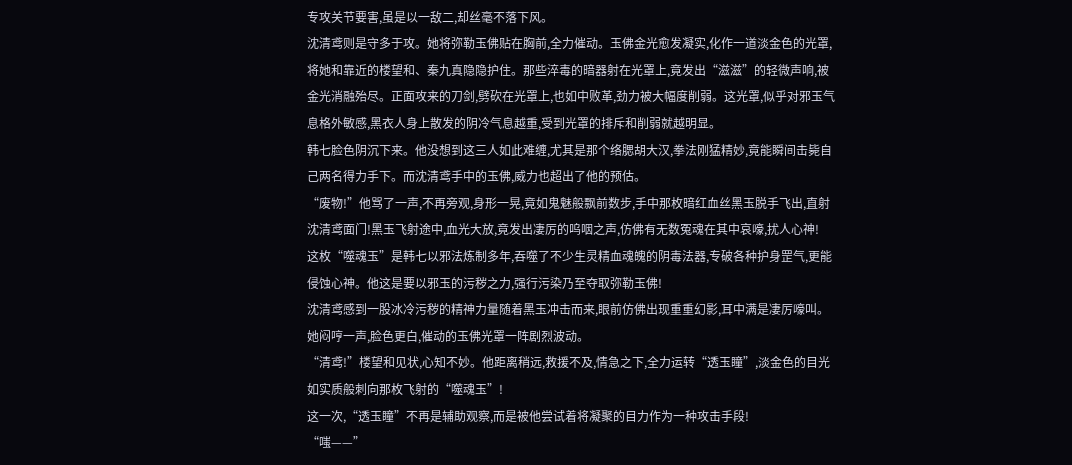专攻关节要害,虽是以一敌二,却丝毫不落下风。
沈清鸢则是守多于攻。她将弥勒玉佛贴在胸前,全力催动。玉佛金光愈发凝实,化作一道淡金色的光罩,将她和靠近的楼望和、秦九真隐隐护住。那些淬毒的暗器射在光罩上,竟发出“滋滋”的轻微声响,被金光消融殆尽。正面攻来的刀剑,劈砍在光罩上,也如中败革,劲力被大幅度削弱。这光罩,似乎对邪玉气息格外敏感,黑衣人身上散发的阴冷气息越重,受到光罩的排斥和削弱就越明显。
韩七脸色阴沉下来。他没想到这三人如此难缠,尤其是那个络腮胡大汉,拳法刚猛精妙,竟能瞬间击毙自己两名得力手下。而沈清鸢手中的玉佛,威力也超出了他的预估。
“废物!”他骂了一声,不再旁观,身形一晃,竟如鬼魅般飘前数步,手中那枚暗红血丝黑玉脱手飞出,直射沈清鸢面门!黑玉飞射途中,血光大放,竟发出凄厉的呜咽之声,仿佛有无数冤魂在其中哀嚎,扰人心神!
这枚“噬魂玉”是韩七以邪法炼制多年,吞噬了不少生灵精血魂魄的阴毒法器,专破各种护身罡气,更能侵蚀心神。他这是要以邪玉的污秽之力,强行污染乃至夺取弥勒玉佛!
沈清鸢感到一股冰冷污秽的精神力量随着黑玉冲击而来,眼前仿佛出现重重幻影,耳中满是凄厉嚎叫。她闷哼一声,脸色更白,催动的玉佛光罩一阵剧烈波动。
“清鸢!”楼望和见状,心知不妙。他距离稍远,救援不及,情急之下,全力运转“透玉瞳”,淡金色的目光如实质般刺向那枚飞射的“噬魂玉”!
这一次,“透玉瞳”不再是辅助观察,而是被他尝试着将凝聚的目力作为一种攻击手段!
“嗤——”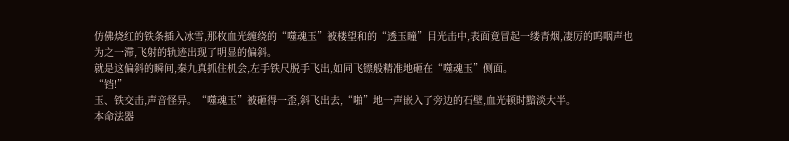仿佛烧红的铁条插入冰雪,那枚血光缠绕的“噬魂玉”被楼望和的“透玉瞳”目光击中,表面竟冒起一缕青烟,凄厉的呜咽声也为之一滞,飞射的轨迹出现了明显的偏斜。
就是这偏斜的瞬间,秦九真抓住机会,左手铁尺脱手飞出,如同飞镖般精准地砸在“噬魂玉”侧面。
“铛!”
玉、铁交击,声音怪异。“噬魂玉”被砸得一歪,斜飞出去,“啪”地一声嵌入了旁边的石壁,血光顿时黯淡大半。
本命法器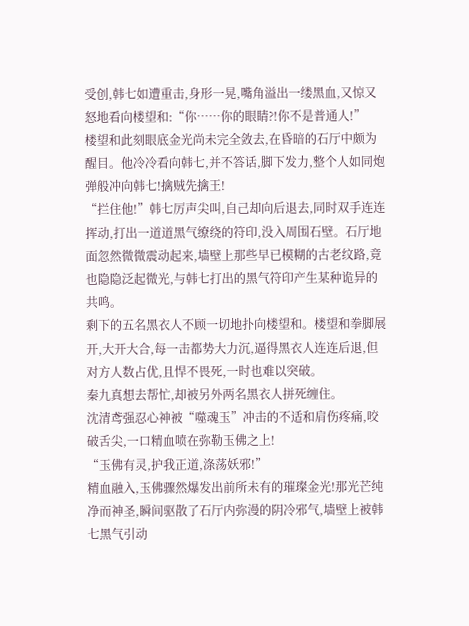受创,韩七如遭重击,身形一晃,嘴角溢出一缕黑血,又惊又怒地看向楼望和:“你……你的眼睛?!你不是普通人!”
楼望和此刻眼底金光尚未完全敛去,在昏暗的石厅中颇为醒目。他冷冷看向韩七,并不答话,脚下发力,整个人如同炮弹般冲向韩七!擒贼先擒王!
“拦住他!”韩七厉声尖叫,自己却向后退去,同时双手连连挥动,打出一道道黑气缭绕的符印,没入周围石壁。石厅地面忽然微微震动起来,墙壁上那些早已模糊的古老纹路,竟也隐隐泛起微光,与韩七打出的黑气符印产生某种诡异的共鸣。
剩下的五名黑衣人不顾一切地扑向楼望和。楼望和拳脚展开,大开大合,每一击都势大力沉,逼得黑衣人连连后退,但对方人数占优,且悍不畏死,一时也难以突破。
秦九真想去帮忙,却被另外两名黑衣人拼死缠住。
沈清鸢强忍心神被“噬魂玉”冲击的不适和肩伤疼痛,咬破舌尖,一口精血喷在弥勒玉佛之上!
“玉佛有灵,护我正道,涤荡妖邪!”
精血融入,玉佛骤然爆发出前所未有的璀璨金光!那光芒纯净而神圣,瞬间驱散了石厅内弥漫的阴冷邪气,墙壁上被韩七黑气引动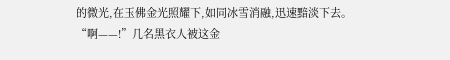的微光,在玉佛金光照耀下,如同冰雪消融,迅速黯淡下去。
“啊——!”几名黑衣人被这金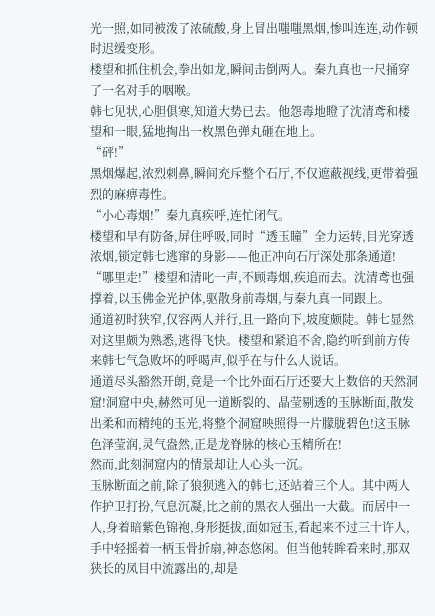光一照,如同被泼了浓硫酸,身上冒出嗤嗤黑烟,惨叫连连,动作顿时迟缓变形。
楼望和抓住机会,拳出如龙,瞬间击倒两人。秦九真也一尺捅穿了一名对手的咽喉。
韩七见状,心胆俱寒,知道大势已去。他怨毒地瞪了沈清鸢和楼望和一眼,猛地掏出一枚黑色弹丸砸在地上。
“砰!”
黑烟爆起,浓烈刺鼻,瞬间充斥整个石厅,不仅遮蔽视线,更带着强烈的麻痹毒性。
“小心毒烟!”秦九真疾呼,连忙闭气。
楼望和早有防备,屏住呼吸,同时“透玉瞳”全力运转,目光穿透浓烟,锁定韩七逃窜的身影——他正冲向石厅深处那条通道!
“哪里走!”楼望和清叱一声,不顾毒烟,疾追而去。沈清鸢也强撑着,以玉佛金光护体,驱散身前毒烟,与秦九真一同跟上。
通道初时狭窄,仅容两人并行,且一路向下,坡度颇陡。韩七显然对这里颇为熟悉,逃得飞快。楼望和紧追不舍,隐约听到前方传来韩七气急败坏的呼喝声,似乎在与什么人说话。
通道尽头豁然开朗,竟是一个比外面石厅还要大上数倍的天然洞窟!洞窟中央,赫然可见一道断裂的、晶莹剔透的玉脉断面,散发出柔和而精纯的玉光,将整个洞窟映照得一片朦胧碧色!这玉脉色泽莹润,灵气盎然,正是龙脊脉的核心玉精所在!
然而,此刻洞窟内的情景却让人心头一沉。
玉脉断面之前,除了狼狈逃入的韩七,还站着三个人。其中两人作护卫打扮,气息沉凝,比之前的黑衣人强出一大截。而居中一人,身着暗紫色锦袍,身形挺拔,面如冠玉,看起来不过三十许人,手中轻摇着一柄玉骨折扇,神态悠闲。但当他转眸看来时,那双狭长的凤目中流露出的,却是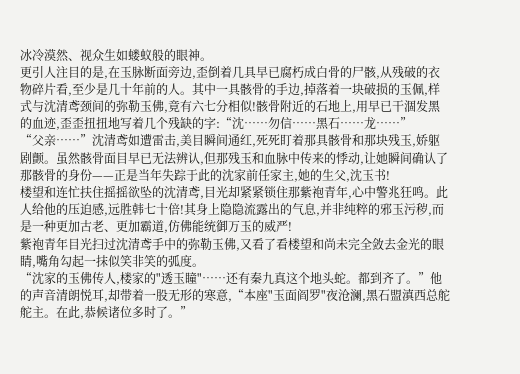冰冷漠然、视众生如蝼蚁般的眼神。
更引人注目的是,在玉脉断面旁边,歪倒着几具早已腐朽成白骨的尸骸,从残破的衣物碎片看,至少是几十年前的人。其中一具骸骨的手边,掉落着一块破损的玉佩,样式与沈清鸢颈间的弥勒玉佛,竟有六七分相似!骸骨附近的石地上,用早已干涸发黑的血迹,歪歪扭扭地写着几个残缺的字:“沈……勿信……黑石……龙……”
“父亲……”沈清鸢如遭雷击,美目瞬间通红,死死盯着那具骸骨和那块残玉,娇躯剧颤。虽然骸骨面目早已无法辨认,但那残玉和血脉中传来的悸动,让她瞬间确认了那骸骨的身份——正是当年失踪于此的沈家前任家主,她的生父,沈玉书!
楼望和连忙扶住摇摇欲坠的沈清鸢,目光却紧紧锁住那紫袍青年,心中警兆狂鸣。此人给他的压迫感,远胜韩七十倍!其身上隐隐流露出的气息,并非纯粹的邪玉污秽,而是一种更加古老、更加霸道,仿佛能统御万玉的威严!
紫袍青年目光扫过沈清鸢手中的弥勒玉佛,又看了看楼望和尚未完全敛去金光的眼睛,嘴角勾起一抹似笑非笑的弧度。
“沈家的玉佛传人,楼家的"透玉瞳"……还有秦九真这个地头蛇。都到齐了。”他的声音清朗悦耳,却带着一股无形的寒意,“本座"玉面阎罗"夜沧澜,黑石盟滇西总舵舵主。在此,恭候诸位多时了。”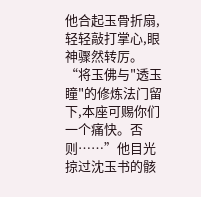他合起玉骨折扇,轻轻敲打掌心,眼神骤然转厉。
“将玉佛与"透玉瞳"的修炼法门留下,本座可赐你们一个痛快。否则……”他目光掠过沈玉书的骸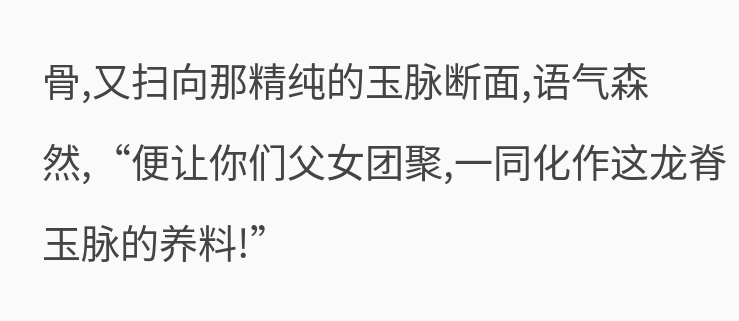骨,又扫向那精纯的玉脉断面,语气森然,“便让你们父女团聚,一同化作这龙脊玉脉的养料!”